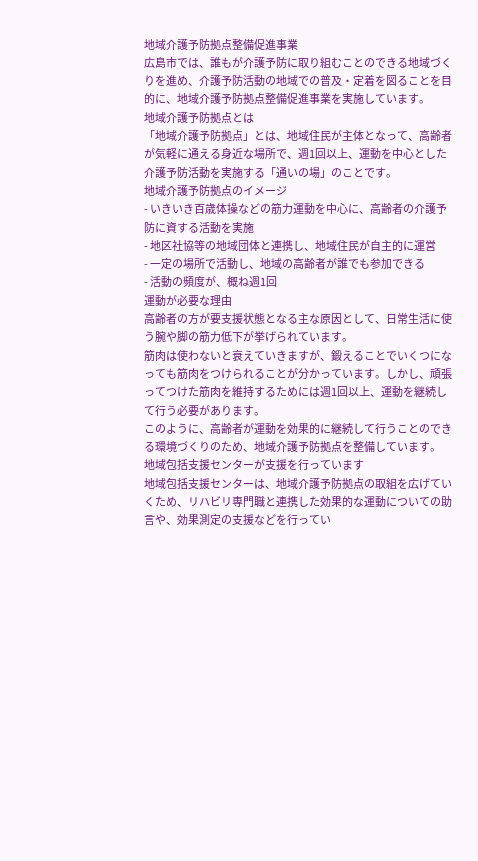地域介護予防拠点整備促進事業
広島市では、誰もが介護予防に取り組むことのできる地域づくりを進め、介護予防活動の地域での普及・定着を図ることを目的に、地域介護予防拠点整備促進事業を実施しています。
地域介護予防拠点とは
「地域介護予防拠点」とは、地域住民が主体となって、高齢者が気軽に通える身近な場所で、週1回以上、運動を中心とした介護予防活動を実施する「通いの場」のことです。
地域介護予防拠点のイメージ
- いきいき百歳体操などの筋力運動を中心に、高齢者の介護予防に資する活動を実施
- 地区社協等の地域団体と連携し、地域住民が自主的に運営
- 一定の場所で活動し、地域の高齢者が誰でも参加できる
- 活動の頻度が、概ね週1回
運動が必要な理由
高齢者の方が要支援状態となる主な原因として、日常生活に使う腕や脚の筋力低下が挙げられています。
筋肉は使わないと衰えていきますが、鍛えることでいくつになっても筋肉をつけられることが分かっています。しかし、頑張ってつけた筋肉を維持するためには週1回以上、運動を継続して行う必要があります。
このように、高齢者が運動を効果的に継続して行うことのできる環境づくりのため、地域介護予防拠点を整備しています。
地域包括支援センターが支援を行っています
地域包括支援センターは、地域介護予防拠点の取組を広げていくため、リハビリ専門職と連携した効果的な運動についての助言や、効果測定の支援などを行ってい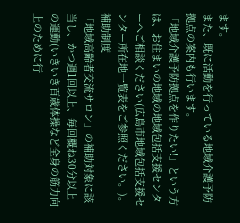ます。
また、既に活動を行っている地域介護予防拠点の案内も行います。
「地域介護予防拠点を作りたい!」という方は、お住まいの地域の地域包括支援センターへご相談ください(広島市地域包括支援センター所在地一覧表をご参照ください。)。
補助制度
「地域高齢者交流サロン」の補助対象に該当し、かつ週1回以上、毎回概ね30分以上の運動(いきいき百歳体操など全身の筋力向上のために行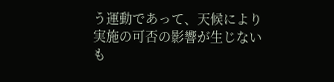う運動であって、天候により実施の可否の影響が生じないも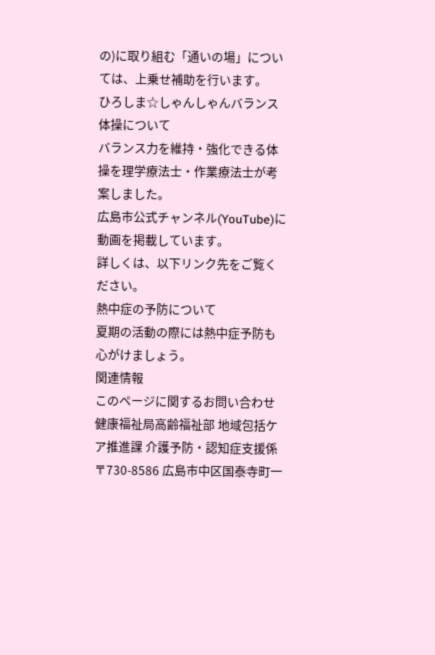の)に取り組む「通いの場」については、上乗せ補助を行います。
ひろしま☆しゃんしゃんバランス体操について
バランス力を維持・強化できる体操を理学療法士・作業療法士が考案しました。
広島市公式チャンネル(YouTube)に動画を掲載しています。
詳しくは、以下リンク先をご覧ください。
熱中症の予防について
夏期の活動の際には熱中症予防も心がけましょう。
関連情報
このページに関するお問い合わせ
健康福祉局高齢福祉部 地域包括ケア推進課 介護予防・認知症支援係
〒730-8586 広島市中区国泰寺町一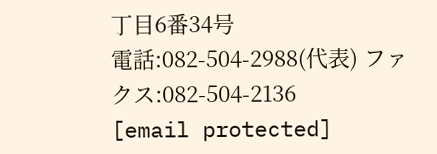丁目6番34号
電話:082-504-2988(代表) ファクス:082-504-2136
[email protected]